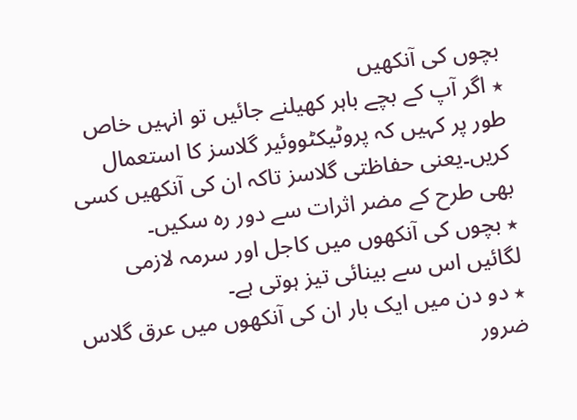بچوں کی آنکھیں
٭ اگر آپ کے بچے باہر کھیلنے جائیں تو انہیں خاص طور پر کہیں کہ پروٹیکٹووئیر گلاسز کا استعمال کریں۔یعنی حفاظتی گلاسز تاکہ ان کی آنکھیں کسی بھی طرح کے مضر اثرات سے دور رہ سکیں۔
٭ بچوں کی آنکھوں میں کاجل اور سرمہ لازمی لگائیں اس سے بینائی تیز ہوتی ہے۔
٭ دو دن میں ایک بار ان کی آنکھوں میں عرق گلاس ضرور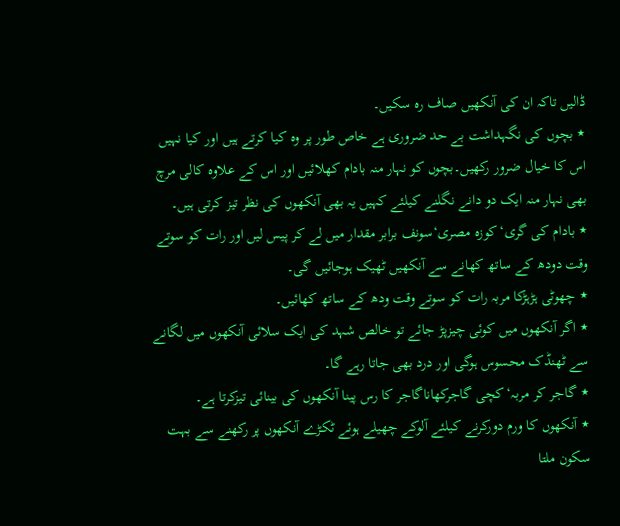ڈالیں تاکہ ان کی آنکھیں صاف رہ سکیں۔
٭ بچوں کی نگہداشت بے حد ضروری ہے خاص طور پر وہ کیا کرتے ہیں اور کیا نہیں اس کا خیال ضرور رکھیں۔بچوں کو نہار منہ بادام کھلائیں اور اس کے علاوہ کالی مرچ بھی نہار منہ ایک دو دانے نگلنے کیلئے کہیں یہ بھی آنکھوں کی نظر تیز کرتی ہیں۔
٭ بادام کی گری‘کوزہ مصری‘سونف برابر مقدار میں لے کر پیس لیں اور رات کو سوتے وقت دودھ کے ساتھ کھانے سے آنکھیں ٹھیک ہوجائیں گی۔
٭ چھوٹی ہڑہڑکا مربہ رات کو سوتے وقت ودھ کے ساتھ کھائیں۔
٭ اگر آنکھوں میں کوئی چیزپڑ جائے تو خالص شہد کی ایک سلائی آنکھوں میں لگانے سے ٹھنڈک محسوس ہوگی اور درد بھی جاتا رہے گا۔
٭ گاجر کر مربہ‘کچی گاجرکھاناگاجر کا رس پینا آنکھوں کی بینائی تیزکرتا ہے۔
٭ آنکھوں کا ورم دورکرنے کیلئے آلوکے چھیلے ہوئے ٹکڑے آنکھوں پر رکھنے سے بہت سکون ملتا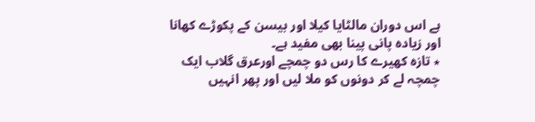ہے اس دوران مالٹایا کیلا اور بیسن کے پکوڑے کھانا اور زیادہ پانی پینا بھی مفید ہے۔
٭ تازہ کھیرے کا رس دو چمچے اورعرق گلاب ایک چمچہ لے کر دونوں کو ملا لیں اور پھر انہیں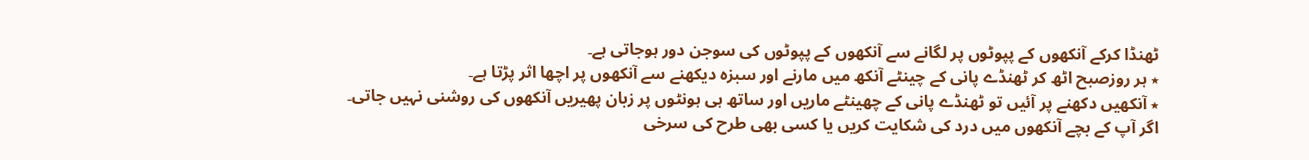ٹھنڈا کرکے آنکھوں کے پپوٹوں پر لگانے سے آنکھوں کے پپوٹوں کی سوجن دور ہوجاتی ہے۔
٭ ہر روزصبح اٹھ کر ٹھنڈے پانی کے چینٹے آنکھ میں مارنے اور سبزہ دیکھنے سے آنکھوں پر اچھا اثر پڑتا ہے۔
٭ آنکھیں دکھنے پر آئیں تو ٹھنڈے پانی کے چھینٹے ماریں اور ساتھ ہی ہونٹوں پر زبان پھیریں آنکھوں کی روشنی نہیں جاتی۔
اگر آپ کے بچے آنکھوں میں درد کی شکایت کریں یا کسی بھی طرح کی سرخی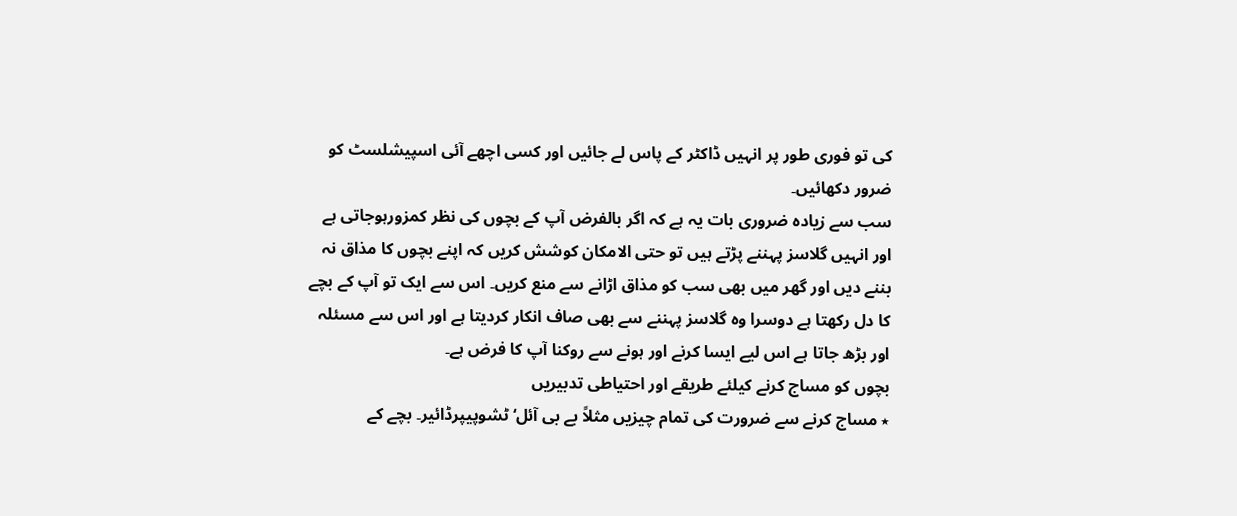کی تو فوری طور پر انہیں ڈاکٹر کے پاس لے جائیں اور کسی اچھے آئی اسپیشلسٹ کو ضرور دکھائیں۔
سب سے زیادہ ضروری بات یہ ہے کہ اگر بالفرض آپ کے بچوں کی نظر کمزورہوجاتی ہے اور انہیں گلاسز پہننے پڑتے ہیں تو حتی الامکان کوشش کریں کہ اپنے بچوں کا مذاق نہ بننے دیں اور گھر میں بھی سب کو مذاق اڑانے سے منع کریں۔ اس سے ایک تو آپ کے بچے کا دل رکھتا ہے دوسرا وہ گلاسز پہننے سے بھی صاف انکار کردیتا ہے اور اس سے مسئلہ اور بڑھ جاتا ہے اس لیے ایسا کرنے اور ہونے سے روکنا آپ کا فرض ہے۔
بچوں کو مساج کرنے کیلئے طریقے اور احتیاطی تدبیریں
٭ مساج کرنے سے ضرورت کی تمام چیزیں مثلاً بے بی آئل‘ٹشوپیپرڈائیر۔ بچے کے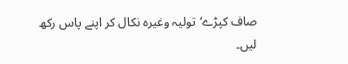صاف کپڑے‘تولیہ وغیرہ نکال کر اپنے پاس رکھ لیں۔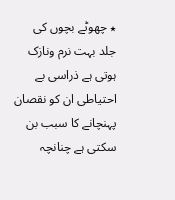٭ چھوٹے بچوں کی جلد بہت نرم ونازک ہوتی ہے ذراسی بے احتیاطی ان کو نقصان پہنچانے کا سبب بن سکتی ہے چنانچہ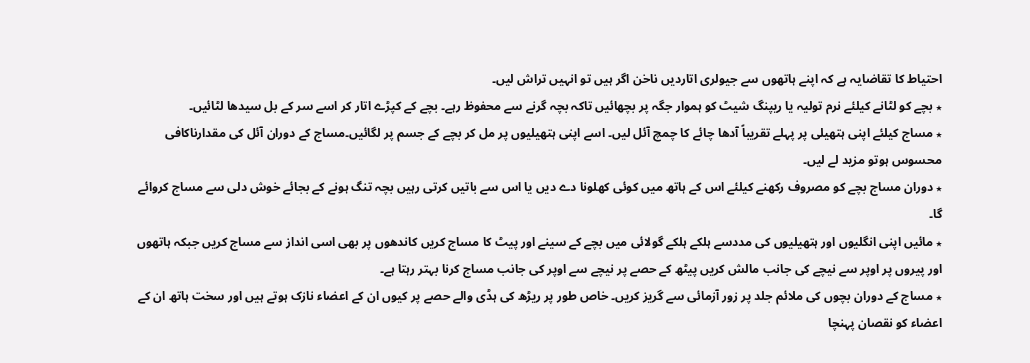احتیاط کا تقاضایہ ہے کہ اپنے ہاتھوں سے جیولری اتاردیں ناخن اگر ہیں تو انہیں تراش لیں۔
٭ بچے کو لٹانے کیلئے نرم تولیہ یا ریپنگ شیٹ کو ہموار جگہ پر بچھائیں تاکہ بچہ گرنے سے محفوظ رہے۔ بچے کے کپڑے اتار کر اسے سر کے بل سیدھا لٹائیں۔
٭ مساج کیلئے اپنی ہتھیلی پر پہلے تقریباً آدھا چائے کا چمچ آئل لیں۔ اسے اپنی ہتھیلیوں پر مل کر بچے کے جسم پر لگائیں۔مساج کے دوران آئل کی مقدارناکافی محسوس ہوتو مزید لے لیں۔
٭ دوران مساج بچے کو مصروف رکھنے کیلئے اس کے ہاتھ میں کوئی کھلونا دے دیں یا اس سے باتیں کرتی رہیں بچہ تنگ ہونے کے بجائے خوش دلی سے مساج کروائے گا۔
٭ مائیں اپنی انگلیوں اور ہتھیلیوں کی مددسے ہلکے ہلکے گولائی میں بچے کے سینے اور پیٹ کا مساج کریں کاندھوں پر بھی اسی انداز سے مساج کریں جبکہ ہاتھوں اور پیروں پر اوپر سے نیچے کی جانب مالش کریں پیٹھ کے حصے پر نیچے سے اوپر کی جانب مساج کرنا بہتر رہتا ہے۔
٭ مساج کے دوران بچوں کی ملائم جلد پر زور آزمائی سے گریز کریں۔ خاص طور پر ریڑھ کی ہڈی والے حصے پر کیوں ان کے اعضاء نازک ہوتے ہیں اور سخت ہاتھ ان کے اعضاء کو نقصان پہنچا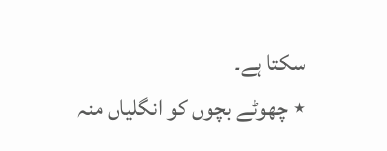سکتا ہے۔
٭ چھوٹے بچوں کو انگلیاں منہ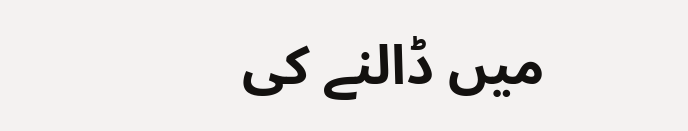میں ڈالنے کی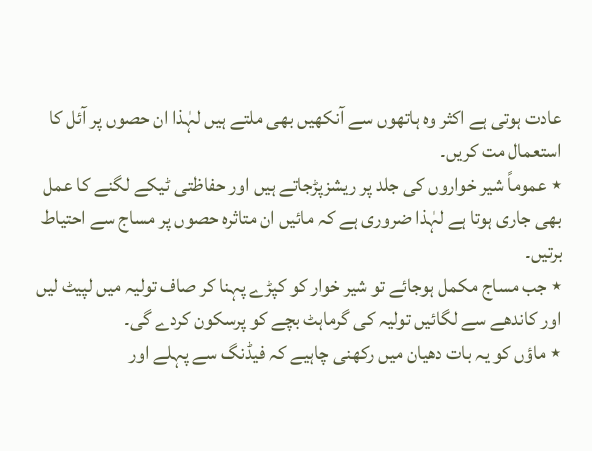عادت ہوتی ہے اکثر وہ ہاتھوں سے آنکھیں بھی ملتے ہیں لہٰذا ان حصوں پر آئل کا استعمال مت کریں۔
٭ عموماً شیر خواروں کی جلد پر ریشزپڑجاتے ہیں اور حفاظتی ٹیکے لگنے کا عمل بھی جاری ہوتا ہے لہٰذا ضروری ہے کہ مائیں ان متاثرہ حصوں پر مساج سے احتیاط برتیں۔
٭ جب مساج مکمل ہوجائے تو شیر خوار کو کپڑے پہنا کر صاف تولیہ میں لپیٹ لیں اور کاندھے سے لگائیں تولیہ کی گرماہٹ بچے کو پرسکون کردے گی۔
٭ ماؤں کو یہ بات دھیان میں رکھنی چاہیے کہ فیڈنگ سے پہلے اور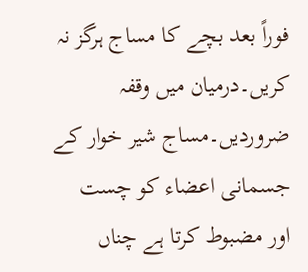فوراً بعد بچے کا مساج ہرگز نہ کریں۔درمیان میں وقفہ ضروردیں۔مساج شیر خوار کے جسمانی اعضاء کو چست اور مضبوط کرتا ہے چناں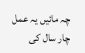چہ مائیں یہ عمل چار سال کی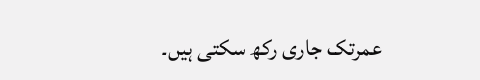عمرتک جاری رکھ سکتی ہیں۔